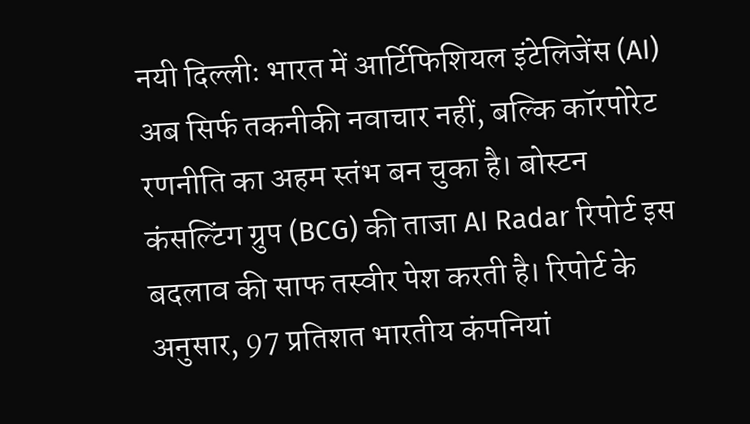नयी दिल्लीः भारत में आर्टिफिशियल इंटेलिजेंस (AI) अब सिर्फ तकनीकी नवाचार नहीं, बल्कि कॉरपोरेट रणनीति का अहम स्तंभ बन चुका है। बोस्टन कंसल्टिंग ग्रुप (BCG) की ताजा AI Radar रिपोर्ट इस बदलाव की साफ तस्वीर पेश करती है। रिपोर्ट के अनुसार, 97 प्रतिशत भारतीय कंपनियां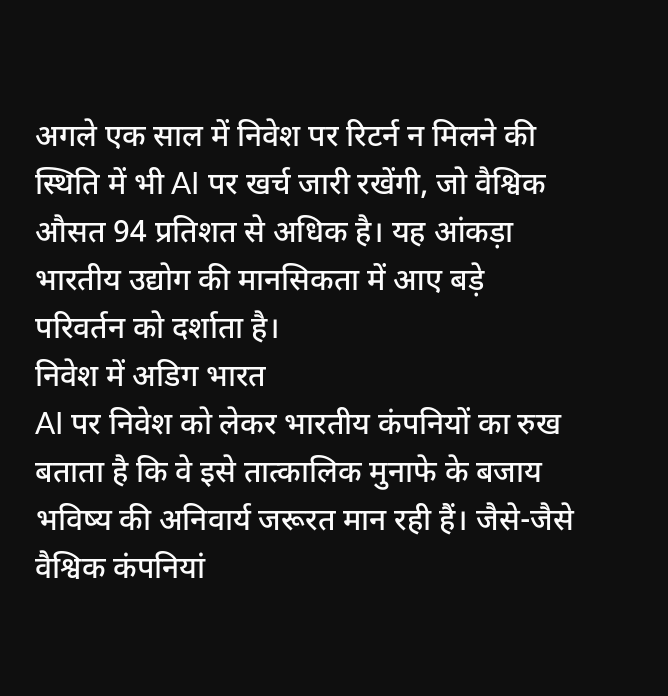अगले एक साल में निवेश पर रिटर्न न मिलने की स्थिति में भी AI पर खर्च जारी रखेंगी, जो वैश्विक औसत 94 प्रतिशत से अधिक है। यह आंकड़ा भारतीय उद्योग की मानसिकता में आए बड़े परिवर्तन को दर्शाता है।
निवेश में अडिग भारत
AI पर निवेश को लेकर भारतीय कंपनियों का रुख बताता है कि वे इसे तात्कालिक मुनाफे के बजाय भविष्य की अनिवार्य जरूरत मान रही हैं। जैसे-जैसे वैश्विक कंपनियां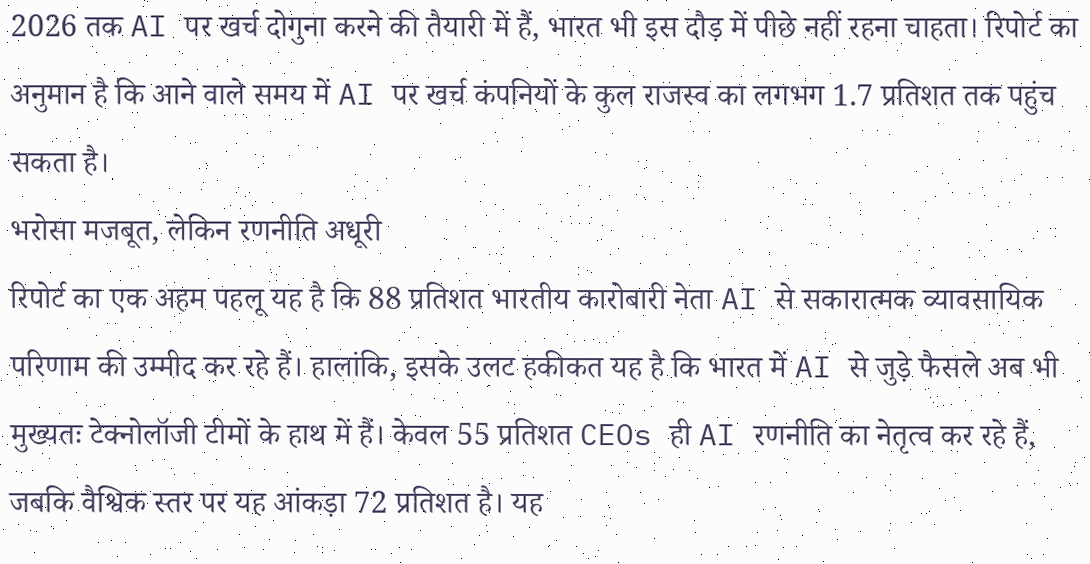2026 तक AI पर खर्च दोगुना करने की तैयारी में हैं, भारत भी इस दौड़ में पीछे नहीं रहना चाहता। रिपोर्ट का अनुमान है कि आने वाले समय में AI पर खर्च कंपनियों के कुल राजस्व का लगभग 1.7 प्रतिशत तक पहुंच सकता है।
भरोसा मजबूत, लेकिन रणनीति अधूरी
रिपोर्ट का एक अहम पहलू यह है कि 88 प्रतिशत भारतीय कारोबारी नेता AI से सकारात्मक व्यावसायिक परिणाम की उम्मीद कर रहे हैं। हालांकि, इसके उलट हकीकत यह है कि भारत में AI से जुड़े फैसले अब भी मुख्यतः टेक्नोलॉजी टीमों के हाथ में हैं। केवल 55 प्रतिशत CEOs ही AI रणनीति का नेतृत्व कर रहे हैं, जबकि वैश्विक स्तर पर यह आंकड़ा 72 प्रतिशत है। यह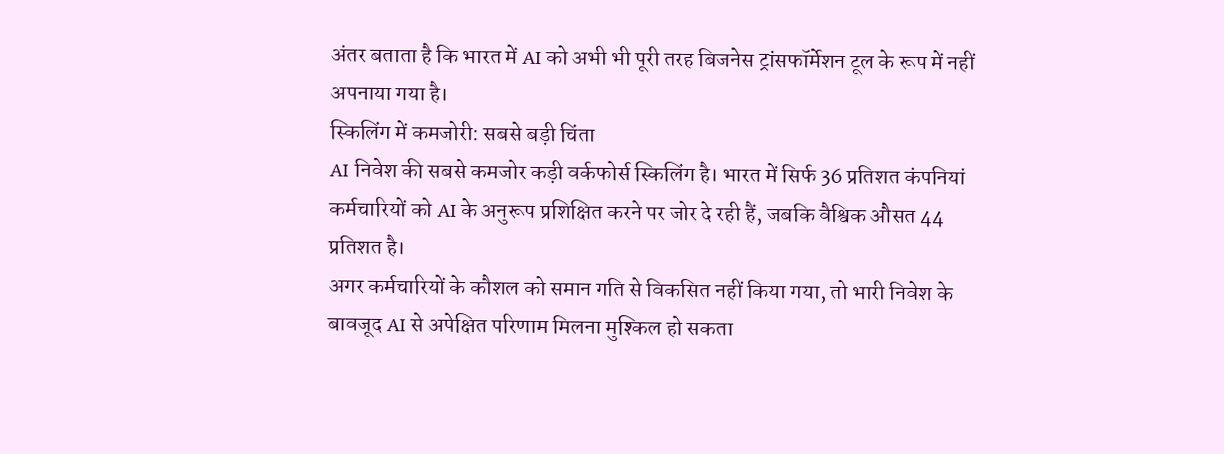अंतर बताता है कि भारत में AI को अभी भी पूरी तरह बिजनेस ट्रांसफॉर्मेशन टूल के रूप में नहीं अपनाया गया है।
स्किलिंग में कमजोरी: सबसे बड़ी चिंता
AI निवेश की सबसे कमजोर कड़ी वर्कफोर्स स्किलिंग है। भारत में सिर्फ 36 प्रतिशत कंपनियां कर्मचारियों को AI के अनुरूप प्रशिक्षित करने पर जोर दे रही हैं, जबकि वैश्विक औसत 44 प्रतिशत है।
अगर कर्मचारियों के कौशल को समान गति से विकसित नहीं किया गया, तो भारी निवेश के बावजूद AI से अपेक्षित परिणाम मिलना मुश्किल हो सकता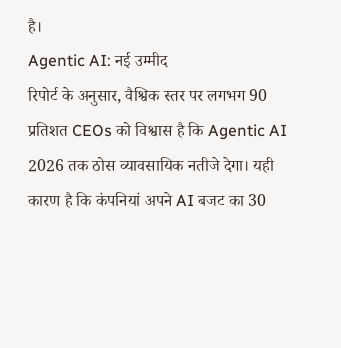है।
Agentic AI: नई उम्मीद
रिपोर्ट के अनुसार, वैश्विक स्तर पर लगभग 90 प्रतिशत CEOs को विश्वास है कि Agentic AI 2026 तक ठोस व्यावसायिक नतीजे देगा। यही कारण है कि कंपनियां अपने AI बजट का 30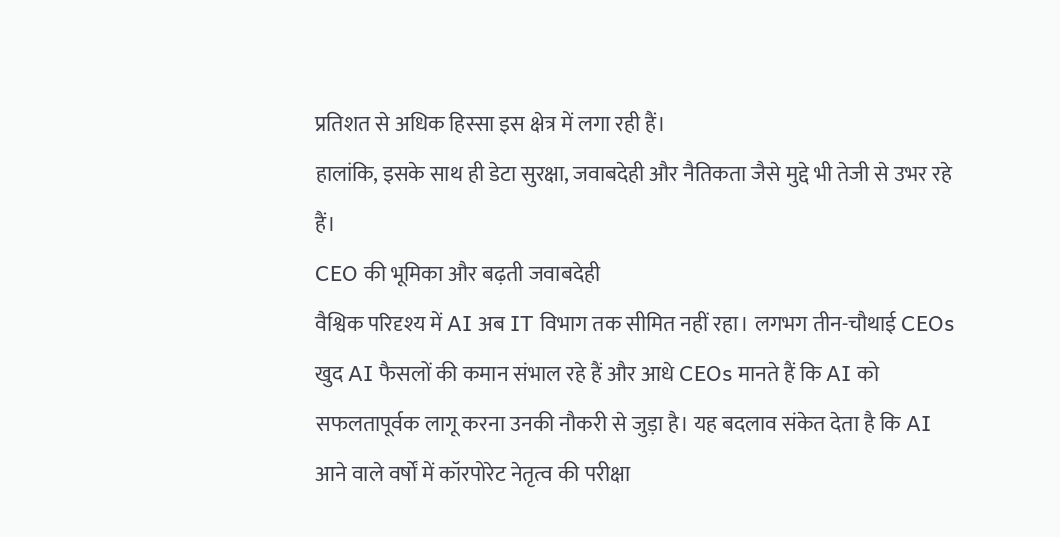प्रतिशत से अधिक हिस्सा इस क्षेत्र में लगा रही हैं।
हालांकि, इसके साथ ही डेटा सुरक्षा, जवाबदेही और नैतिकता जैसे मुद्दे भी तेजी से उभर रहे हैं।
CEO की भूमिका और बढ़ती जवाबदेही
वैश्विक परिदृश्य में AI अब IT विभाग तक सीमित नहीं रहा। लगभग तीन-चौथाई CEOs खुद AI फैसलों की कमान संभाल रहे हैं और आधे CEOs मानते हैं कि AI को सफलतापूर्वक लागू करना उनकी नौकरी से जुड़ा है। यह बदलाव संकेत देता है कि AI आने वाले वर्षों में कॉरपोरेट नेतृत्व की परीक्षा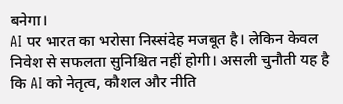बनेगा।
AI पर भारत का भरोसा निस्संदेह मजबूत है। लेकिन केवल निवेश से सफलता सुनिश्चित नहीं होगी। असली चुनौती यह है कि AI को नेतृत्व, कौशल और नीति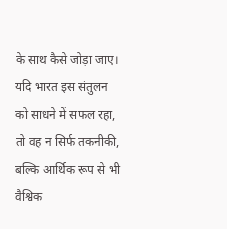के साथ कैसे जोड़ा जाए। यदि भारत इस संतुलन को साधने में सफल रहा, तो वह न सिर्फ तकनीकी, बल्कि आर्थिक रूप से भी वैश्विक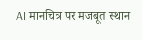AI मानचित्र पर मजबूत स्थान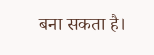बना सकता है।